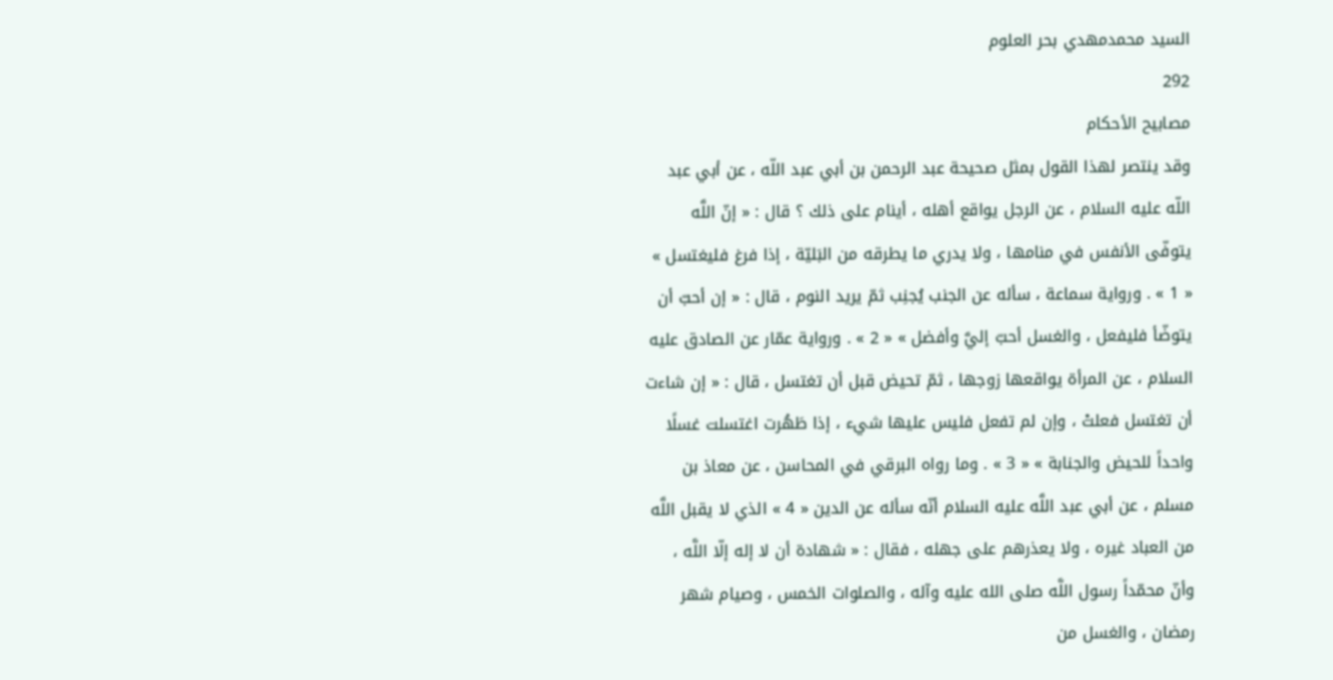السيد محمدمهدي بحر العلوم
292
مصابيح الأحكام
وقد ينتصر لهذا القول بمثل صحيحة عبد الرحمن بن أبي عبد اللّه ، عن أبي عبد اللّه عليه السلام ، عن الرجل يواقع أهله ، أينام على ذلك ؟ قال : « إنّ اللَّه يتوفّى الأنفس في منامها ، ولا يدري ما يطرقه من البَليّة ، إذا فرغ فليغتسل » « 1 » . ورواية سماعة ، سأله عن الجنب يُجنِب ثمّ يريد النوم ، قال : « إن أحبّ أن يتوضّأ فليفعل ، والغسل أحبّ إليَّ وأفضل » « 2 » . ورواية عمّار عن الصادق عليه السلام ، عن المرأة يواقعها زوجها ، ثمّ تحيض قبل أن تغتسل ، قال : « إن شاءت أن تغتسل فعلتْ ، وإن لم تفعل فليس عليها شيء ، إذا طَهُرت اغتسلت غسلًا واحداً للحيض والجنابة » « 3 » . وما رواه البرقي في المحاسن ، عن معاذ بن مسلم ، عن أبي عبد اللَّه عليه السلام أنّه سأله عن الدين « 4 » الذي لا يقبل اللَّه من العباد غيره ، ولا يعذرهم على جهله ، فقال : « شهادة أن لا إله إلّا اللَّه ، وأنّ محمّداً رسول اللَّه صلى الله عليه وآله ، والصلوات الخمس ، وصيام شهر رمضان ، والغسل من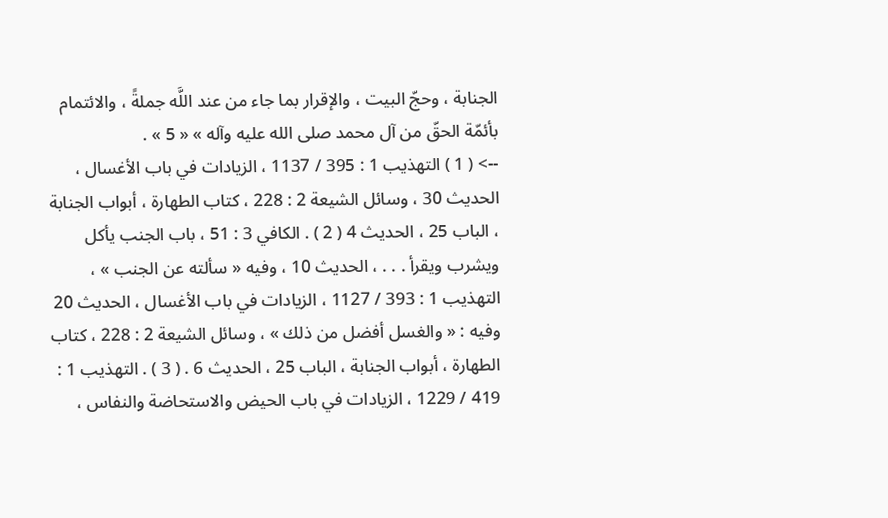الجنابة ، وحجّ البيت ، والإقرار بما جاء من عند اللَّه جملةً ، والائتمام بأئمّة الحقّ من آل محمد صلى الله عليه وآله » « 5 » .
--> ( 1 ) التهذيب 1 : 395 / 1137 ، الزيادات في باب الأغسال ، الحديث 30 ، وسائل الشيعة 2 : 228 ، كتاب الطهارة ، أبواب الجنابة ، الباب 25 ، الحديث 4 ( 2 ) . الكافي 3 : 51 ، باب الجنب يأكل ويشرب ويقرأ . . . ، الحديث 10 ، وفيه « سألته عن الجنب » ، التهذيب 1 : 393 / 1127 ، الزيادات في باب الأغسال ، الحديث 20 وفيه : « والغسل أفضل من ذلك » ، وسائل الشيعة 2 : 228 ، كتاب الطهارة ، أبواب الجنابة ، الباب 25 ، الحديث 6 . ( 3 ) . التهذيب 1 : 419 / 1229 ، الزيادات في باب الحيض والاستحاضة والنفاس ،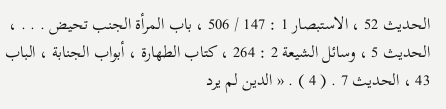الحديث 52 ، الاستبصار 1 : 147 / 506 ، باب المرأة الجنب تحيض . . . ، الحديث 5 ، وسائل الشيعة 2 : 264 ، كتاب الطهارة ، أبواب الجنابة ، الباب 43 ، الحديث 7 . ( 4 ) . « الدين لم يرد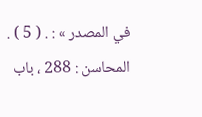في المصدر » : . ( 5 ) . المحاسن : 288 ، باب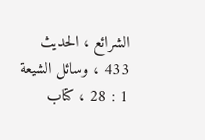الشرائع ، الحديث 433 ، وسائل الشيعة 1 : 28 ، كتاب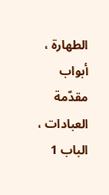الطهارة ، أبواب مقدّمة العبادات ، الباب 1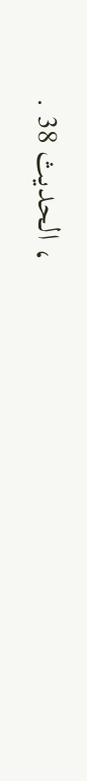، الحديث 38 .